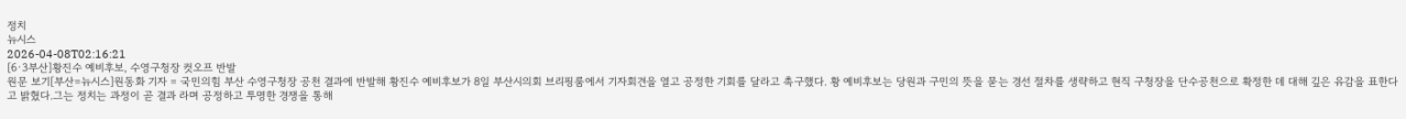정치
뉴시스
2026-04-08T02:16:21
[6·3부산]황진수 예비후보, 수영구청장 컷오프 반발
원문 보기[부산=뉴시스]원동화 기자 = 국민의힘 부산 수영구청장 공천 결과에 반발해 황진수 예비후보가 8일 부산시의회 브리핑룸에서 기자회견을 열고 공정한 기회를 달라고 촉구했다. 황 예비후보는 당원과 구민의 뜻을 묻는 경선 절차를 생략하고 현직 구청장을 단수공천으로 확정한 데 대해 깊은 유감을 표한다 고 밝혔다.그는 정치는 과정이 곧 결과 라며 공정하고 투명한 경쟁을 통해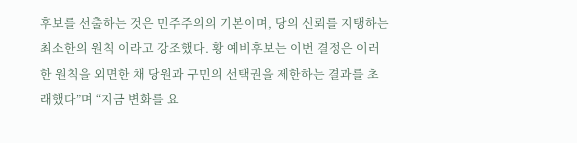후보를 선출하는 것은 민주주의의 기본이며, 당의 신뢰를 지탱하는 최소한의 원칙 이라고 강조했다. 황 예비후보는 이번 결정은 이러한 원칙을 외면한 채 당원과 구민의 선택권을 제한하는 결과를 초래했다”며 “지금 변화를 요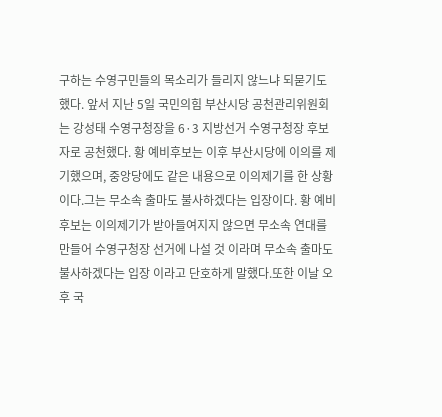구하는 수영구민들의 목소리가 들리지 않느냐 되묻기도 했다. 앞서 지난 5일 국민의힘 부산시당 공천관리위원회는 강성태 수영구청장을 6·3 지방선거 수영구청장 후보자로 공천했다. 황 예비후보는 이후 부산시당에 이의를 제기했으며, 중앙당에도 같은 내용으로 이의제기를 한 상황이다.그는 무소속 출마도 불사하겠다는 입장이다. 황 예비후보는 이의제기가 받아들여지지 않으면 무소속 연대를 만들어 수영구청장 선거에 나설 것 이라며 무소속 출마도 불사하겠다는 입장 이라고 단호하게 말했다.또한 이날 오후 국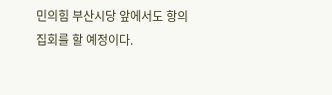민의힘 부산시당 앞에서도 항의 집회를 할 예정이다.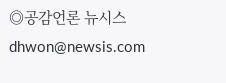◎공감언론 뉴시스 dhwon@newsis.com